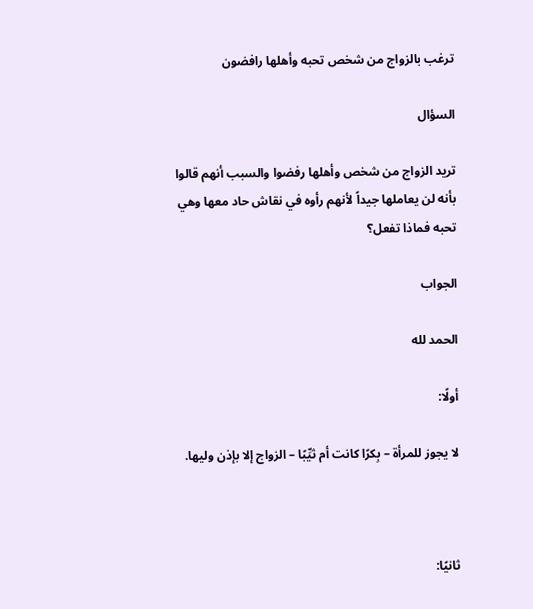ترغب بالزواج من شخص تحبه وأهلها رافضون

السؤال

تريد الزواج من شخص وأهلها رفضوا والسبب أنهم قالوا بأنه لن يعاملها جيداً لأنهم رأوه في نقاش حاد معها وهي تحبه فماذا تفعل؟

الجواب

الحمد لله

أولًا:

لا يجوز للمرأة – بِكرًا كانت أم ثيِّبًا – الزواج إلا بإذن وليها.



ثانيًا: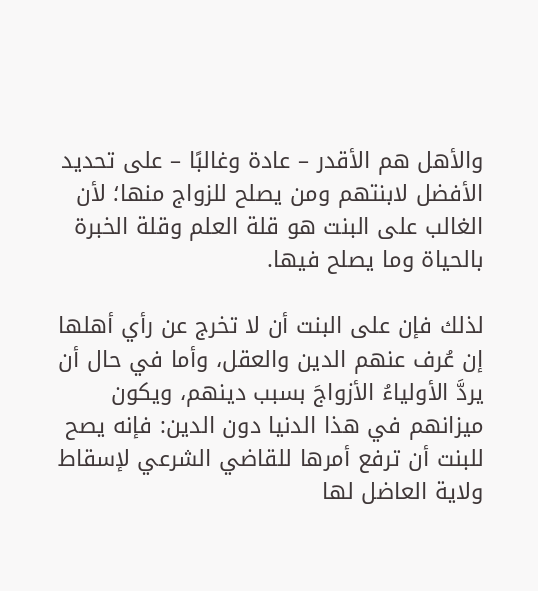والأهل هم الأقدر – عادة وغالبًا – على تحديد الأفضل لابنتهم ومن يصلح للزواج منها؛ لأن الغالب على البنت هو قلة العلم وقلة الخبرة بالحياة وما يصلح فيها.

لذلك فإن على البنت أن لا تخرج عن رأي أهلها إن عُرف عنهم الدين والعقل، وأما في حال أن يردَّ الأولياءُ الأزواجَ بسبب دينهم، ويكون ميزانهم في هذا الدنيا دون الدين: فإنه يصح للبنت أن ترفع أمرها للقاضي الشرعي لإسقاط ولاية العاضل لها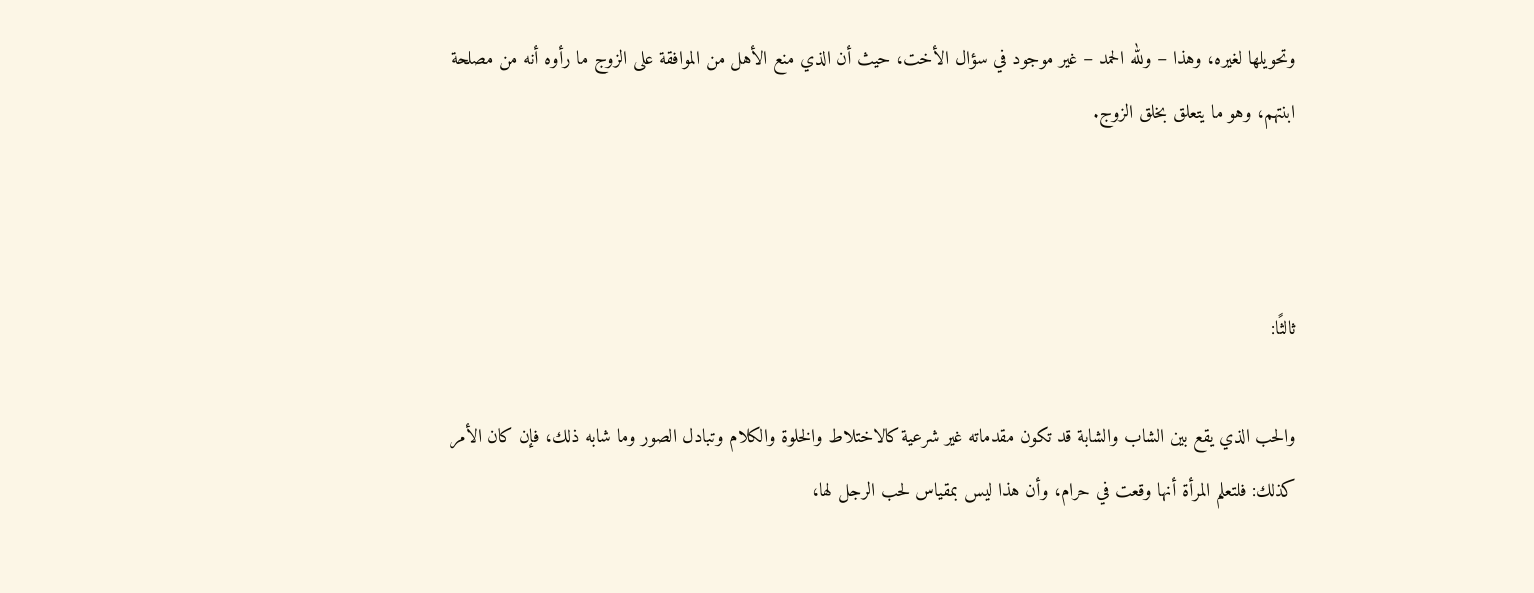وتحويلها لغيره، وهذا – ولله الحمد – غير موجود في سؤال الأخت، حيث أن الذي منع الأهل من الموافقة على الزوج ما رأوه أنه من مصلحة ابنتهم، وهو ما يتعلق بخلق الزوج.



ثالثًا:

والحب الذي يقع بين الشاب والشابة قد تكون مقدماته غير شرعية كالاختلاط والخلوة والكلام وتبادل الصور وما شابه ذلك، فإن كان الأمر كذلك: فلتعلم المرأة أنها وقعت في حرام، وأن هذا ليس بمقياس لحب الرجل لها،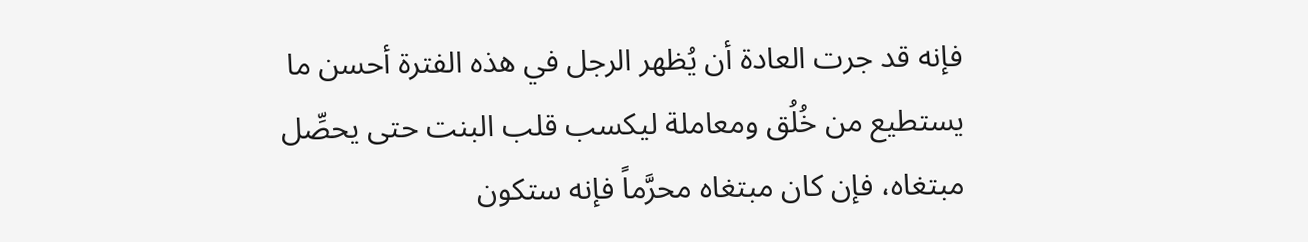فإنه قد جرت العادة أن يُظهر الرجل في هذه الفترة أحسن ما يستطيع من خُلُق ومعاملة ليكسب قلب البنت حتى يحصِّل مبتغاه، فإن كان مبتغاه محرَّماً فإنه ستكون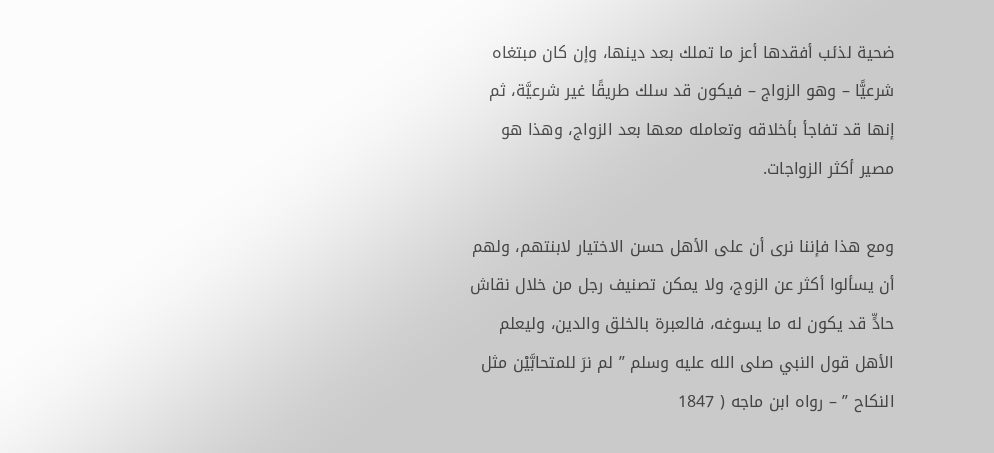ضحية لذئب أفقدها أعز ما تملك بعد دينها، وإن كان مبتغاه شرعيًّا – وهو الزواج – فيكون قد سلك طريقًا غير شرعيَّة، ثم إنها قد تفاجأ بأخلاقه وتعامله معها بعد الزواج، وهذا هو مصير أكثر الزواجات.

ومع هذا فإننا نرى أن على الأهل حسن الاختيار لابنتهم، ولهم أن يسألوا أكثر عن الزوج، ولا يمكن تصنيف رجل من خلال نقاش حادٍّ قد يكون له ما يسوغه، فالعبرة بالخلق والدين، وليعلم الأهل قول النبي صلى الله عليه وسلم ” لم نرَ للمتحابَّيْن مثل النكاح ” – رواه ابن ماجه ( 1847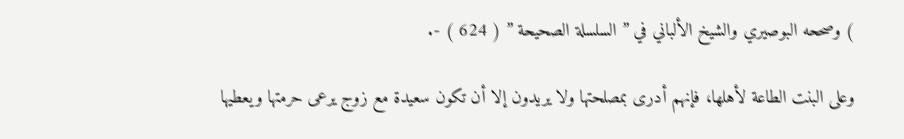) وصححه البوصيري والشيخ الألباني في ” السلسلة الصحيحة ” ( 624 ) -.

وعلى البنت الطاعة لأهلها، فإنهم أدرى بمصلحتها ولا يريدون إلا أن تكون سعيدة مع زوج يرعى حرمتها ويعطيها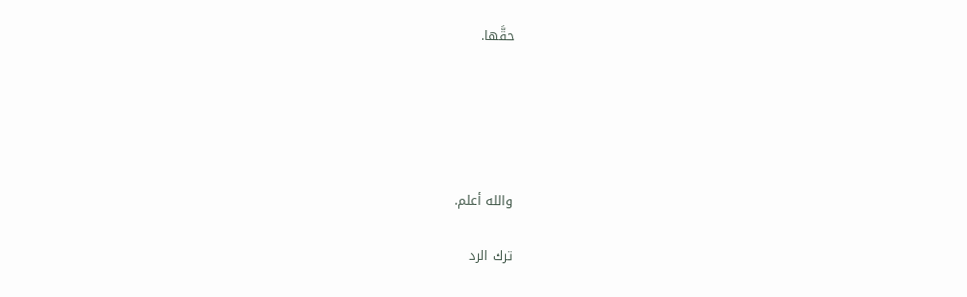حقَّها.





والله أعلم.

ترك الرد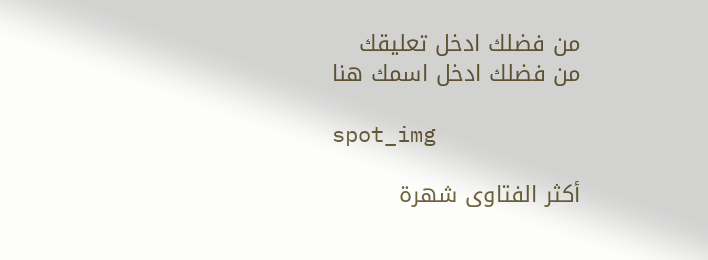من فضلك ادخل تعليقك
من فضلك ادخل اسمك هنا

spot_img

أكثر الفتاوى شهرة